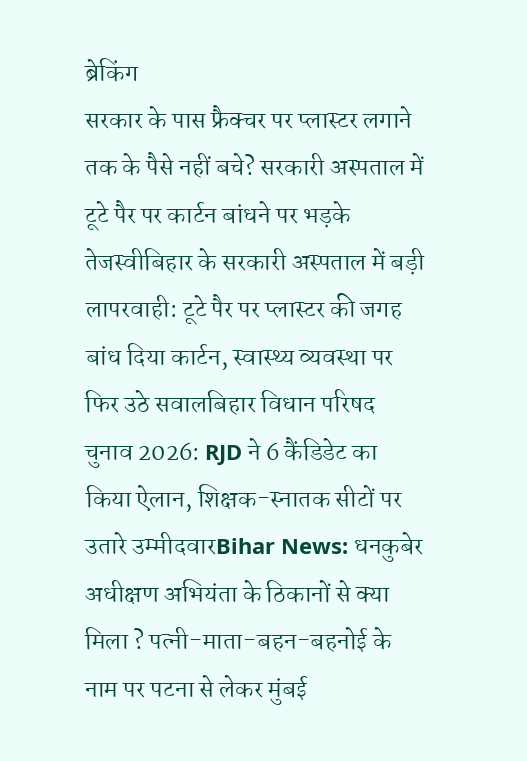ब्रेकिंग
सरकार के पास फ्रैक्चर पर प्लास्टर लगाने तक के पैसे नहीं बचे? सरकारी अस्पताल में टूटे पैर पर कार्टन बांधने पर भड़के तेजस्वीबिहार के सरकारी अस्पताल में बड़ी लापरवाही: टूटे पैर पर प्लास्टर की जगह बांध दिया कार्टन, स्वास्थ्य व्यवस्था पर फिर उठे सवालबिहार विधान परिषद चुनाव 2026: RJD ने 6 कैंडिडेट का किया ऐलान, शिक्षक-स्नातक सीटों पर उतारे उम्मीदवारBihar News: धनकुबेर अधीक्षण अभियंता के ठिकानों से क्या मिला ? पत्नी-माता-बहन-बहनोई के नाम पर पटना से लेकर मुंबई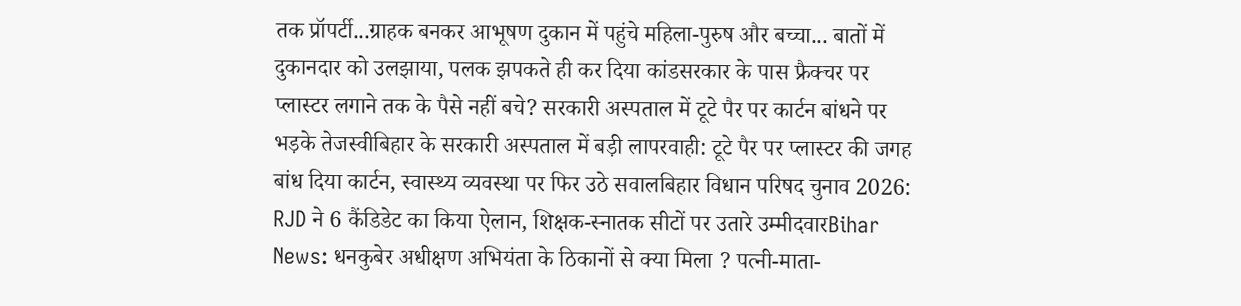तक प्रॉपर्टी...ग्राहक बनकर आभूषण दुकान में पहुंचे महिला-पुरुष और बच्चा... बातों में दुकानदार को उलझाया, पलक झपकते ही कर दिया कांडसरकार के पास फ्रैक्चर पर प्लास्टर लगाने तक के पैसे नहीं बचे? सरकारी अस्पताल में टूटे पैर पर कार्टन बांधने पर भड़के तेजस्वीबिहार के सरकारी अस्पताल में बड़ी लापरवाही: टूटे पैर पर प्लास्टर की जगह बांध दिया कार्टन, स्वास्थ्य व्यवस्था पर फिर उठे सवालबिहार विधान परिषद चुनाव 2026: RJD ने 6 कैंडिडेट का किया ऐलान, शिक्षक-स्नातक सीटों पर उतारे उम्मीदवारBihar News: धनकुबेर अधीक्षण अभियंता के ठिकानों से क्या मिला ? पत्नी-माता-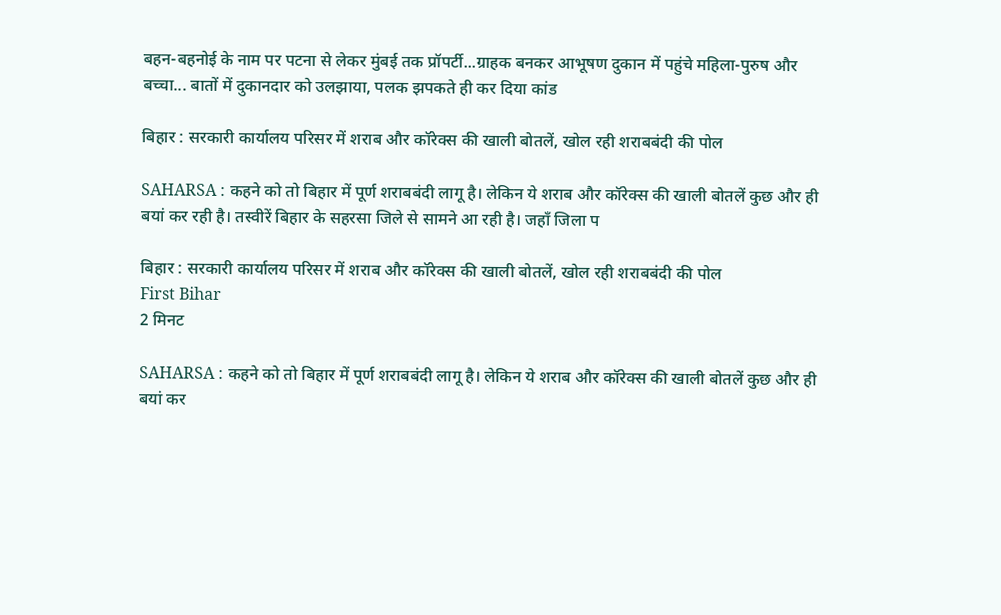बहन-बहनोई के नाम पर पटना से लेकर मुंबई तक प्रॉपर्टी...ग्राहक बनकर आभूषण दुकान में पहुंचे महिला-पुरुष और बच्चा... बातों में दुकानदार को उलझाया, पलक झपकते ही कर दिया कांड

बिहार : सरकारी कार्यालय परिसर में शराब और कॉरेक्स की खाली बोतलें, खोल रही शराबबंदी की पोल

SAHARSA : कहने को तो बिहार में पूर्ण शराबबंदी लागू है। लेकिन ये शराब और कॉरेक्स की खाली बोतलें कुछ और ही बयां कर रही है। तस्वीरें बिहार के सहरसा जिले से सामने आ रही है। जहाँ जिला प

बिहार : सरकारी कार्यालय परिसर में शराब और कॉरेक्स की खाली बोतलें, खोल रही शराबबंदी की पोल
First Bihar
2 मिनट

SAHARSA : कहने को तो बिहार में पूर्ण शराबबंदी लागू है। लेकिन ये शराब और कॉरेक्स की खाली बोतलें कुछ और ही बयां कर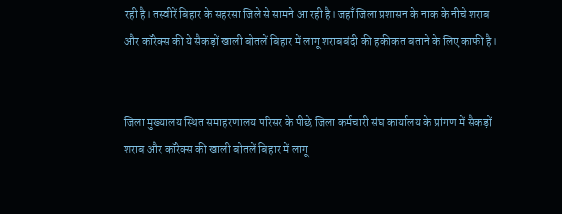रही है। तस्वीरें बिहार के सहरसा जिले से सामने आ रही है। जहाँ जिला प्रशासन के नाक के नीचे शराब और कॉरेक्स की ये सैकड़ों खाली बोतलें बिहार में लागू शराबबंदी की हकीकत बताने के लिए काफी है।


जिला मुख्यालय स्थित समाहरणालय परिसर के पीछे जिला कर्मचारी संघ कार्यालय के प्रांगण में सैकड़ों शराब और कॉरेक्स की खाली बोतलें बिहार में लागू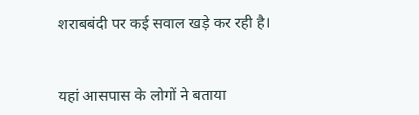शराबबंदी पर कई सवाल खड़े कर रही है।


यहां आसपास के लोगों ने बताया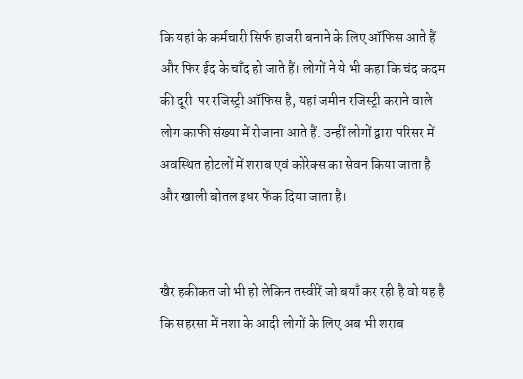कि यहां के कर्मचारी सिर्फ हाजरी बनाने के लिए ऑफिस आते हैं और फिर ईद के चाँद हो जाते हैं। लोगों ने ये भी कहा कि चंद कदम की दूरी  पर रजिस्ट्री ऑफिस है, यहां जमीन रजिस्ट्री कराने वाले लोग काफी संख्या में रोजाना आते हैं. उन्हीं लोगों द्वारा परिसर में अवस्थित होटलों में शराब एवं कोरेक्स का सेवन किया जाता है और खाली बोतल इधर फेंक दिया जाता है।


खैर हकीकत जो भी हो लेकिन तस्वीरें जो बयाँ कर रही है वो यह है कि सहरसा में नशा के आदी लोगों के लिए अब भी शराब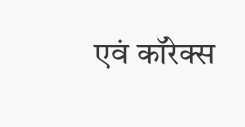एवं कॉरेक्स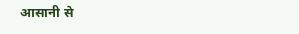आसानी से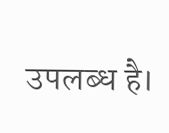उपलब्ध है।